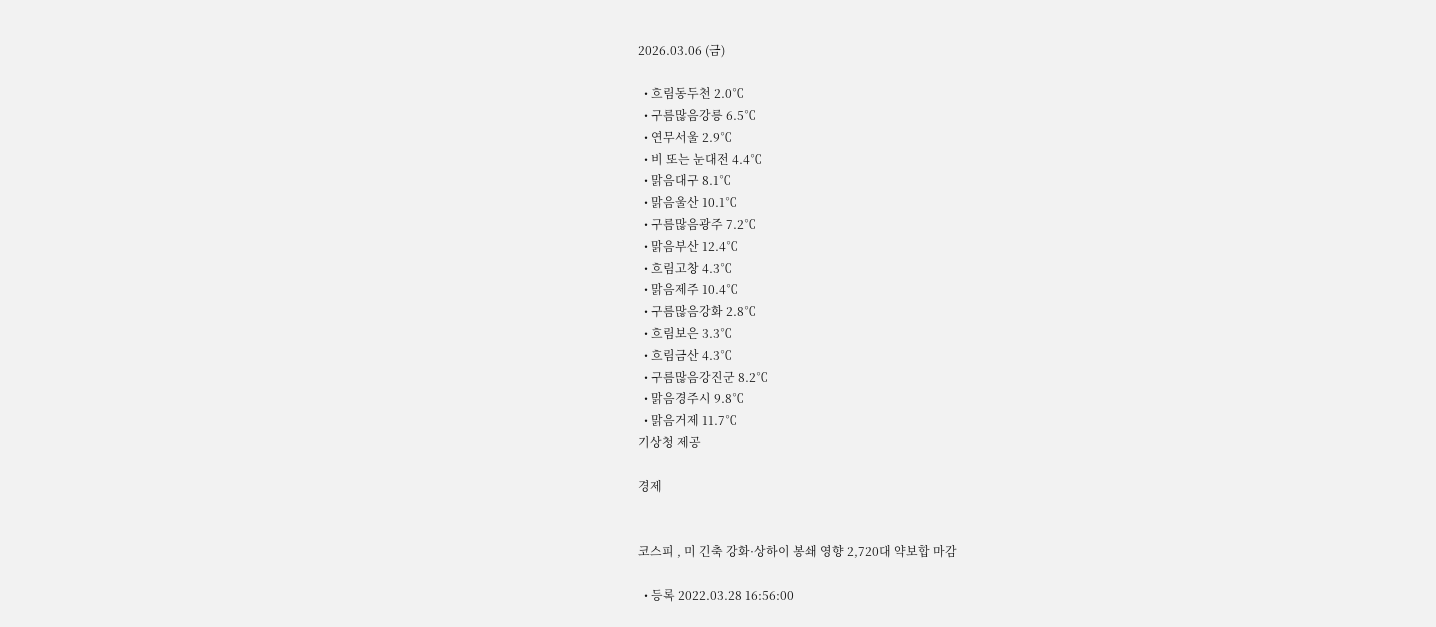2026.03.06 (금)

  • 흐림동두천 2.0℃
  • 구름많음강릉 6.5℃
  • 연무서울 2.9℃
  • 비 또는 눈대전 4.4℃
  • 맑음대구 8.1℃
  • 맑음울산 10.1℃
  • 구름많음광주 7.2℃
  • 맑음부산 12.4℃
  • 흐림고창 4.3℃
  • 맑음제주 10.4℃
  • 구름많음강화 2.8℃
  • 흐림보은 3.3℃
  • 흐림금산 4.3℃
  • 구름많음강진군 8.2℃
  • 맑음경주시 9.8℃
  • 맑음거제 11.7℃
기상청 제공

경제


코스피 , 미 긴축 강화·상하이 봉쇄 영향 2,720대 약보합 마감

  • 등록 2022.03.28 16:56:00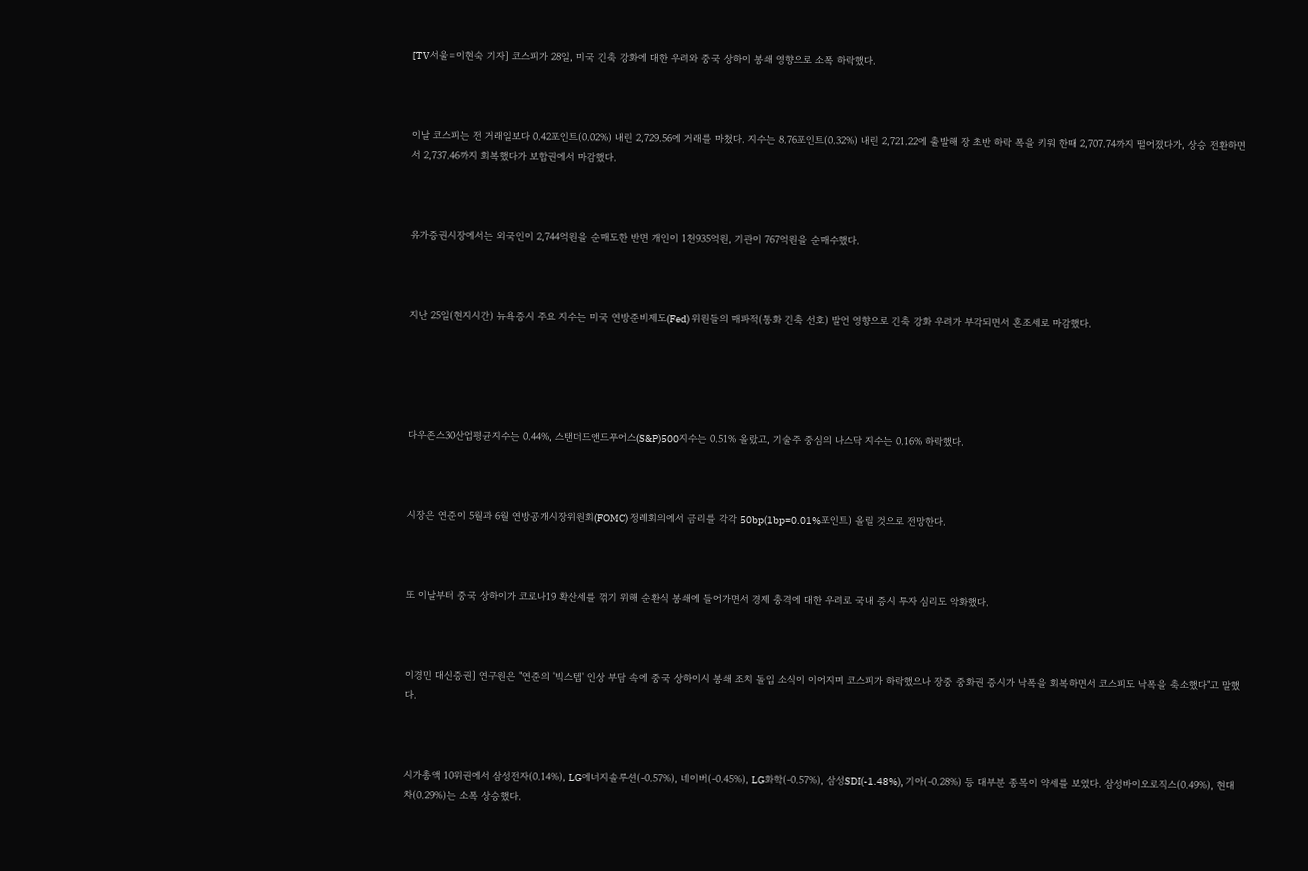[TV서울=이현숙 기자] 코스피가 28일, 미국 긴축 강화에 대한 우려와 중국 상하이 봉쇄 영향으로 소폭 하락했다.



이날 코스피는 전 거래일보다 0.42포인트(0.02%) 내린 2,729.56에 거래를 마쳤다. 지수는 8.76포인트(0.32%) 내린 2,721.22에 출발해 장 초반 하락 폭을 키워 한때 2,707.74까지 떨어졌다가, 상승 전환하면서 2,737.46까지 회복했다가 보합권에서 마감했다.



유가증권시장에서는 외국인이 2,744억원을 순매도한 반면 개인이 1천935억원, 기관이 767억원을 순매수했다.



지난 25일(현지시간) 뉴욕증시 주요 지수는 미국 연방준비제도(Fed) 위원들의 매파적(통화 긴축 선호) 발언 영향으로 긴축 강화 우려가 부각되면서 혼조세로 마감했다.





다우존스30산업평균지수는 0.44%, 스탠더드앤드푸어스(S&P)500지수는 0.51% 올랐고, 기술주 중심의 나스닥 지수는 0.16% 하락했다.



시장은 연준이 5월과 6월 연방공개시장위원회(FOMC) 정례회의에서 금리를 각각 50bp(1bp=0.01%포인트) 올릴 것으로 전망한다.



또 이날부터 중국 상하이가 코로나19 확산세를 꺾기 위해 순환식 봉쇄에 들어가면서 경제 충격에 대한 우려로 국내 증시 투자 심리도 악화했다.



이경민 대신증권] 연구원은 "연준의 '빅스텝' 인상 부담 속에 중국 상하이시 봉쇄 조치 돌입 소식이 이어지며 코스피가 하락했으나 장중 중화권 증시가 낙폭을 회복하면서 코스피도 낙폭을 축소했다"고 말했다.



시가총액 10위권에서 삼성전자(0.14%), LG에너지솔루션(-0.57%), 네이버(-0.45%), LG화학(-0.57%), 삼성SDI(-1.48%), 기아(-0.28%) 등 대부분 종목이 약세를 보였다. 삼성바이오로직스(0.49%), 현대차(0.29%)는 소폭 상승했다.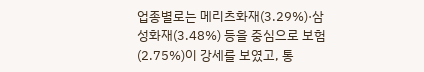업종별로는 메리츠화재(3.29%)·삼성화재(3.48%) 등을 중심으로 보험(2.75%)이 강세를 보였고, 통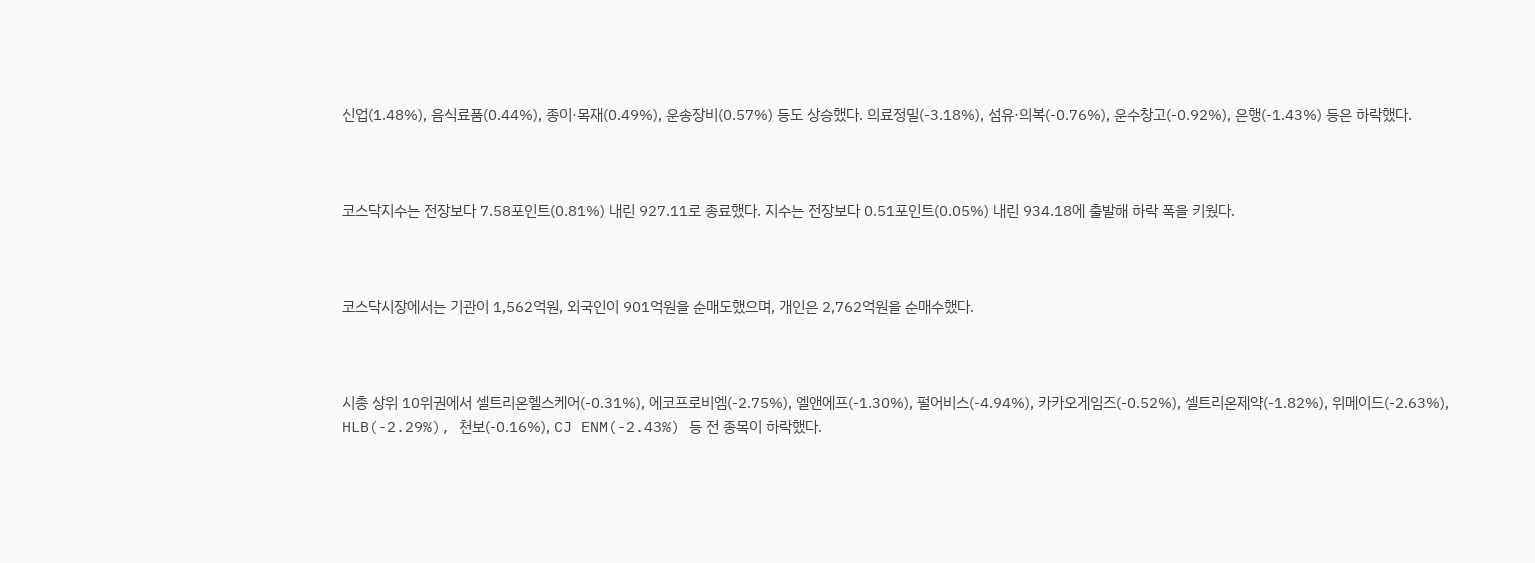신업(1.48%), 음식료품(0.44%), 종이·목재(0.49%), 운송장비(0.57%) 등도 상승했다. 의료정밀(-3.18%), 섬유·의복(-0.76%), 운수창고(-0.92%), 은행(-1.43%) 등은 하락했다.



코스닥지수는 전장보다 7.58포인트(0.81%) 내린 927.11로 종료했다. 지수는 전장보다 0.51포인트(0.05%) 내린 934.18에 출발해 하락 폭을 키웠다.



코스닥시장에서는 기관이 1,562억원, 외국인이 901억원을 순매도했으며, 개인은 2,762억원을 순매수했다.



시총 상위 10위권에서 셀트리온헬스케어(-0.31%), 에코프로비엠(-2.75%), 엘앤에프(-1.30%), 펄어비스(-4.94%), 카카오게임즈(-0.52%), 셀트리온제약(-1.82%), 위메이드(-2.63%), HLB(-2.29%), 천보(-0.16%), CJ ENM(-2.43%) 등 전 종목이 하락했다.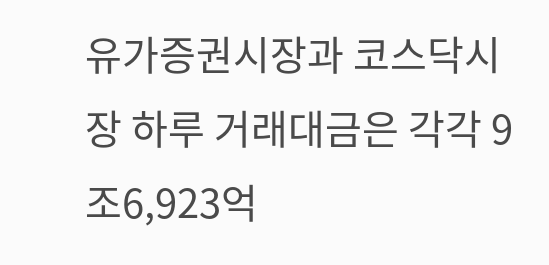유가증권시장과 코스닥시장 하루 거래대금은 각각 9조6,923억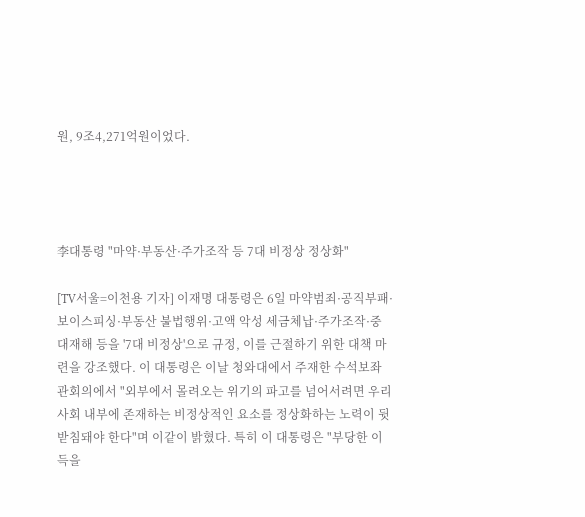원, 9조4,271억원이었다.




李대통령 "마약·부동산·주가조작 등 7대 비정상 정상화"

[TV서울=이천용 기자] 이재명 대통령은 6일 마약범죄·공직부패·보이스피싱·부동산 불법행위·고액 악성 세금체납·주가조작·중대재해 등을 '7대 비정상'으로 규정, 이를 근절하기 위한 대책 마련을 강조했다. 이 대통령은 이날 청와대에서 주재한 수석보좌관회의에서 "외부에서 몰려오는 위기의 파고를 넘어서려면 우리 사회 내부에 존재하는 비정상적인 요소를 정상화하는 노력이 뒷받침돼야 한다"며 이같이 밝혔다. 특히 이 대통령은 "부당한 이득을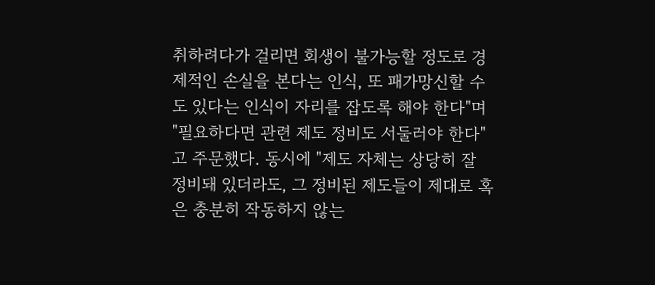취하려다가 걸리면 회생이 불가능할 정도로 경제적인 손실을 본다는 인식, 또 패가망신할 수도 있다는 인식이 자리를 잡도록 해야 한다"며 "필요하다면 관련 제도 정비도 서둘러야 한다"고 주문했다. 동시에 "제도 자체는 상당히 잘 정비돼 있더라도, 그 정비된 제도들이 제대로 혹은 충분히 작동하지 않는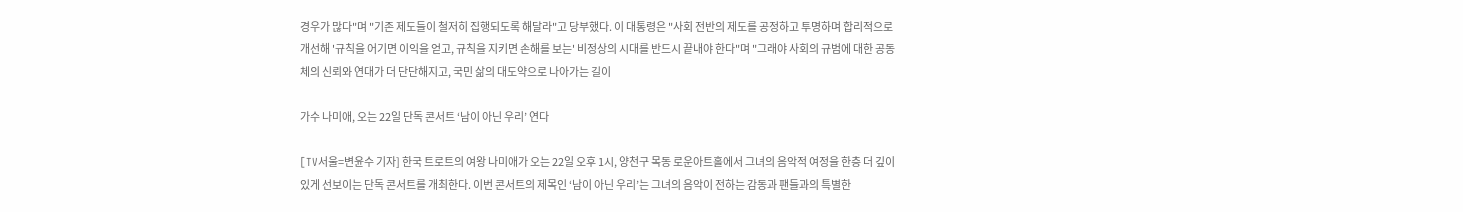경우가 많다"며 "기존 제도들이 철저히 집행되도록 해달라"고 당부했다. 이 대통령은 "사회 전반의 제도를 공정하고 투명하며 합리적으로 개선해 '규칙을 어기면 이익을 얻고, 규칙을 지키면 손해를 보는' 비정상의 시대를 반드시 끝내야 한다"며 "그래야 사회의 규범에 대한 공동체의 신뢰와 연대가 더 단단해지고, 국민 삶의 대도약으로 나아가는 길이

가수 나미애, 오는 22일 단독 콘서트 ‘남이 아닌 우리’ 연다

[TV서울=변윤수 기자] 한국 트로트의 여왕 나미애가 오는 22일 오후 1시, 양천구 목동 로운아트홀에서 그녀의 음악적 여정을 한층 더 깊이 있게 선보이는 단독 콘서트를 개최한다. 이번 콘서트의 제목인 ‘남이 아닌 우리’는 그녀의 음악이 전하는 감동과 팬들과의 특별한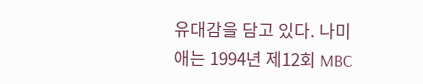유대감을 담고 있다. 나미애는 1994년 제12회 MBC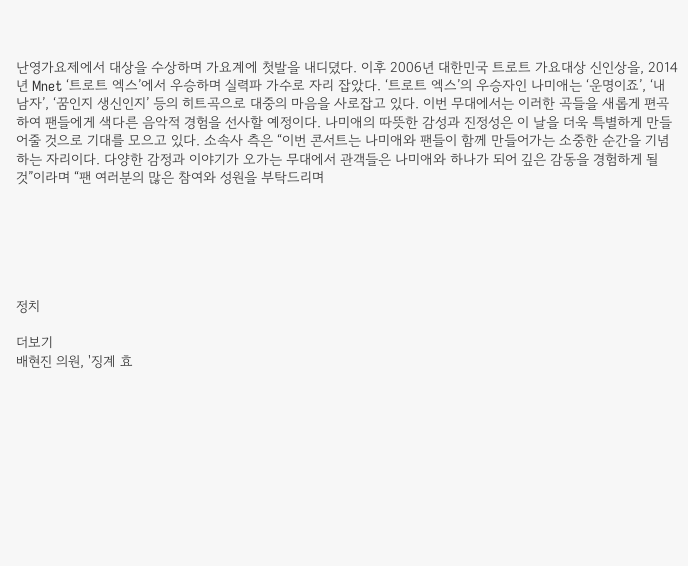난영가요제에서 대상을 수상하며 가요계에 첫발을 내디뎠다. 이후 2006년 대한민국 트로트 가요대상 신인상을, 2014년 Mnet ‘트로트 엑스’에서 우승하며 실력파 가수로 자리 잡았다. ‘트로트 엑스’의 우승자인 나미애는 ‘운명이죠’, ‘내 남자’, ‘꿈인지 생신인지’ 등의 히트곡으로 대중의 마음을 사로잡고 있다. 이번 무대에서는 이러한 곡들을 새롭게 편곡하여 팬들에게 색다른 음악적 경험을 선사할 예정이다. 나미애의 따뜻한 감성과 진정성은 이 날을 더욱 특별하게 만들어줄 것으로 기대를 모으고 있다. 소속사 측은 “이번 콘서트는 나미애와 팬들이 함께 만들어가는 소중한 순간을 기념하는 자리이다. 다양한 감정과 이야기가 오가는 무대에서 관객들은 나미애와 하나가 되어 깊은 감동을 경험하게 될 것”이라며 “팬 여러분의 많은 참여와 성원을 부탁드리며






정치

더보기
배현진 의원, '징계 효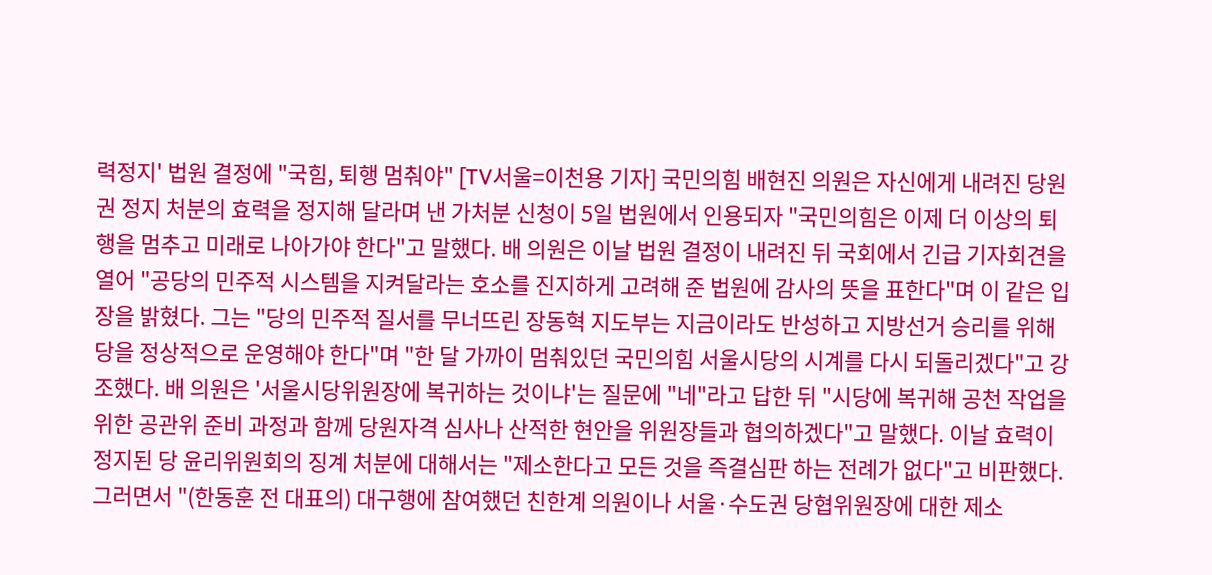력정지' 법원 결정에 "국힘, 퇴행 멈춰야" [TV서울=이천용 기자] 국민의힘 배현진 의원은 자신에게 내려진 당원권 정지 처분의 효력을 정지해 달라며 낸 가처분 신청이 5일 법원에서 인용되자 "국민의힘은 이제 더 이상의 퇴행을 멈추고 미래로 나아가야 한다"고 말했다. 배 의원은 이날 법원 결정이 내려진 뒤 국회에서 긴급 기자회견을 열어 "공당의 민주적 시스템을 지켜달라는 호소를 진지하게 고려해 준 법원에 감사의 뜻을 표한다"며 이 같은 입장을 밝혔다. 그는 "당의 민주적 질서를 무너뜨린 장동혁 지도부는 지금이라도 반성하고 지방선거 승리를 위해 당을 정상적으로 운영해야 한다"며 "한 달 가까이 멈춰있던 국민의힘 서울시당의 시계를 다시 되돌리겠다"고 강조했다. 배 의원은 '서울시당위원장에 복귀하는 것이냐'는 질문에 "네"라고 답한 뒤 "시당에 복귀해 공천 작업을 위한 공관위 준비 과정과 함께 당원자격 심사나 산적한 현안을 위원장들과 협의하겠다"고 말했다. 이날 효력이 정지된 당 윤리위원회의 징계 처분에 대해서는 "제소한다고 모든 것을 즉결심판 하는 전례가 없다"고 비판했다. 그러면서 "(한동훈 전 대표의) 대구행에 참여했던 친한계 의원이나 서울·수도권 당협위원장에 대한 제소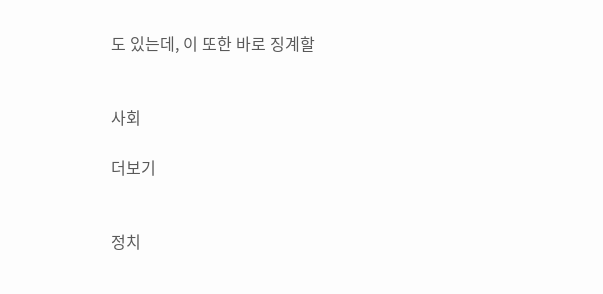도 있는데, 이 또한 바로 징계할


사회

더보기


정치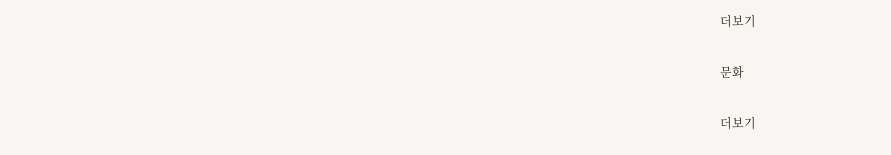더보기

문화

더보기